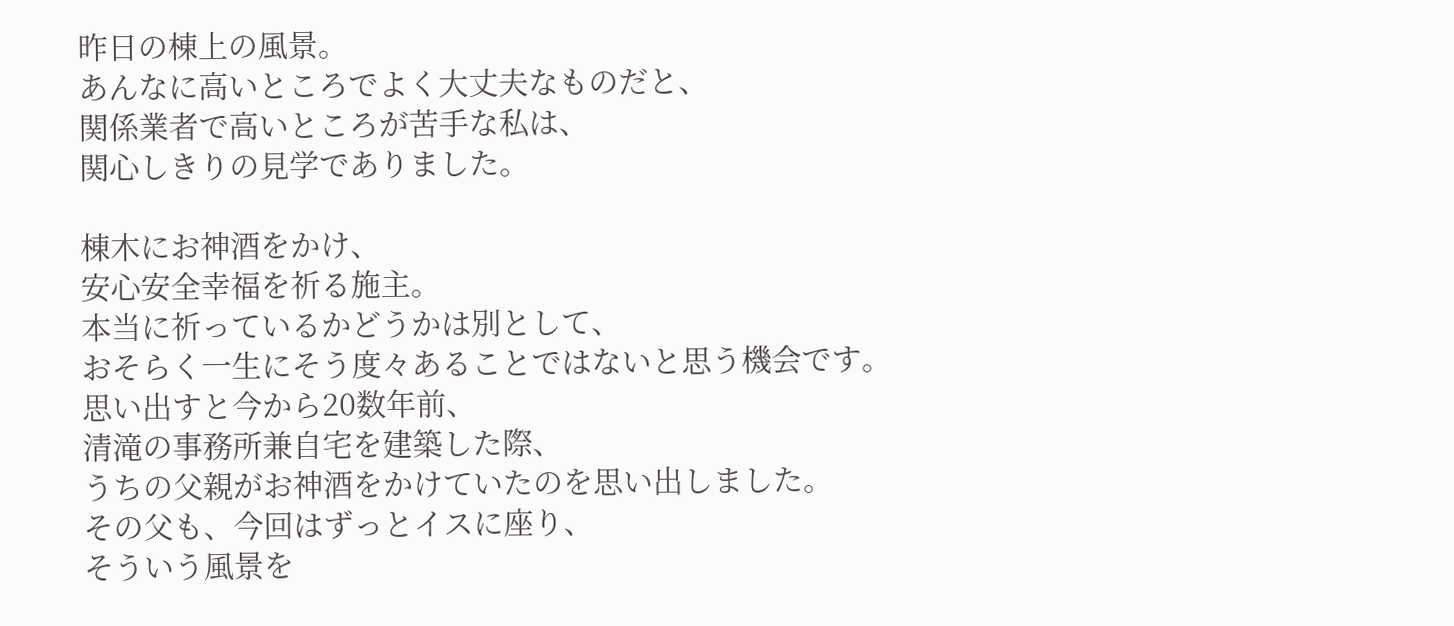昨日の棟上の風景。
あんなに高いところでよく大丈夫なものだと、
関係業者で高いところが苦手な私は、
関心しきりの見学でありました。

棟木にお神酒をかけ、
安心安全幸福を祈る施主。
本当に祈っているかどうかは別として、
おそらく一生にそう度々あることではないと思う機会です。
思い出すと今から20数年前、
清滝の事務所兼自宅を建築した際、
うちの父親がお神酒をかけていたのを思い出しました。
その父も、今回はずっとイスに座り、
そういう風景を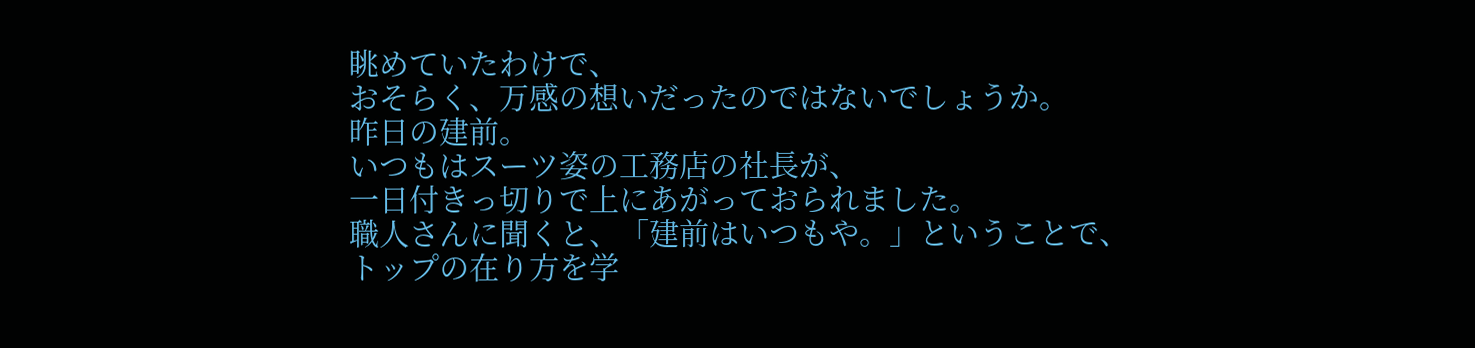眺めていたわけで、
おそらく、万感の想いだったのではないでしょうか。
昨日の建前。
いつもはスーツ姿の工務店の社長が、
一日付きっ切りで上にあがっておられました。
職人さんに聞くと、「建前はいつもや。」ということで、
トップの在り方を学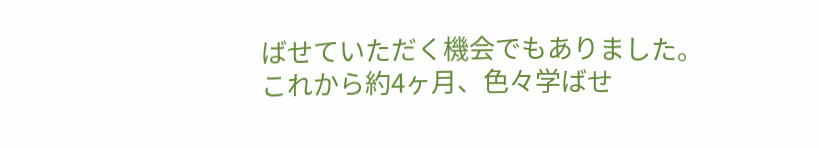ばせていただく機会でもありました。
これから約4ヶ月、色々学ばせ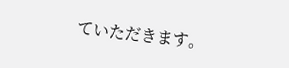ていただきます。